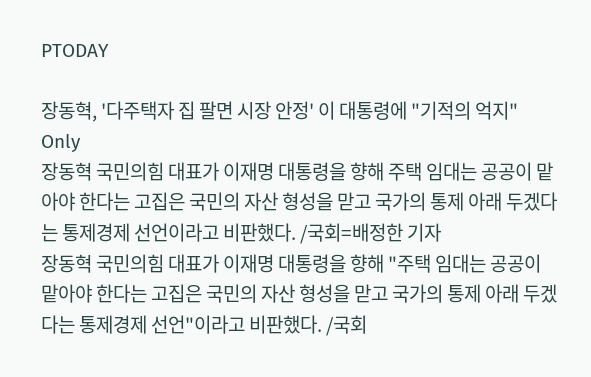PTODAY

장동혁, '다주택자 집 팔면 시장 안정' 이 대통령에 "기적의 억지" Only
장동혁 국민의힘 대표가 이재명 대통령을 향해 주택 임대는 공공이 맡아야 한다는 고집은 국민의 자산 형성을 맏고 국가의 통제 아래 두겠다는 통제경제 선언이라고 비판했다. /국회=배정한 기자
장동혁 국민의힘 대표가 이재명 대통령을 향해 "주택 임대는 공공이 맡아야 한다는 고집은 국민의 자산 형성을 맏고 국가의 통제 아래 두겠다는 통제경제 선언"이라고 비판했다. /국회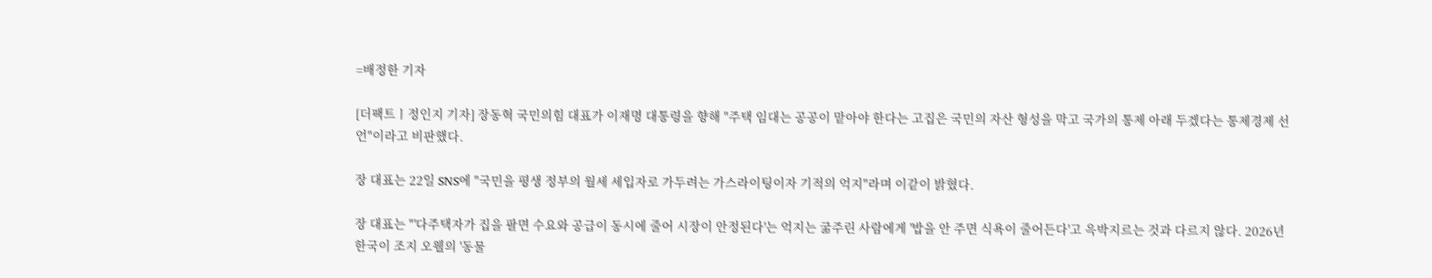=배정한 기자

[더팩트ㅣ정인지 기자] 장동혁 국민의힘 대표가 이재명 대통령을 향해 "주택 임대는 공공이 맡아야 한다는 고집은 국민의 자산 형성을 막고 국가의 통제 아래 두겠다는 통제경제 선언"이라고 비판했다.

장 대표는 22일 SNS에 "국민을 평생 정부의 월세 세입자로 가두려는 가스라이팅이자 기적의 억지"라며 이같이 밝혔다.

장 대표는 "'다주택자가 집을 팔면 수요와 공급이 동시에 줄어 시장이 안정된다'는 억지는 굶주린 사람에게 '밥을 안 주면 식욕이 줄어든다'고 윽박지르는 것과 다르지 않다. 2026년 한국이 조지 오웰의 '동물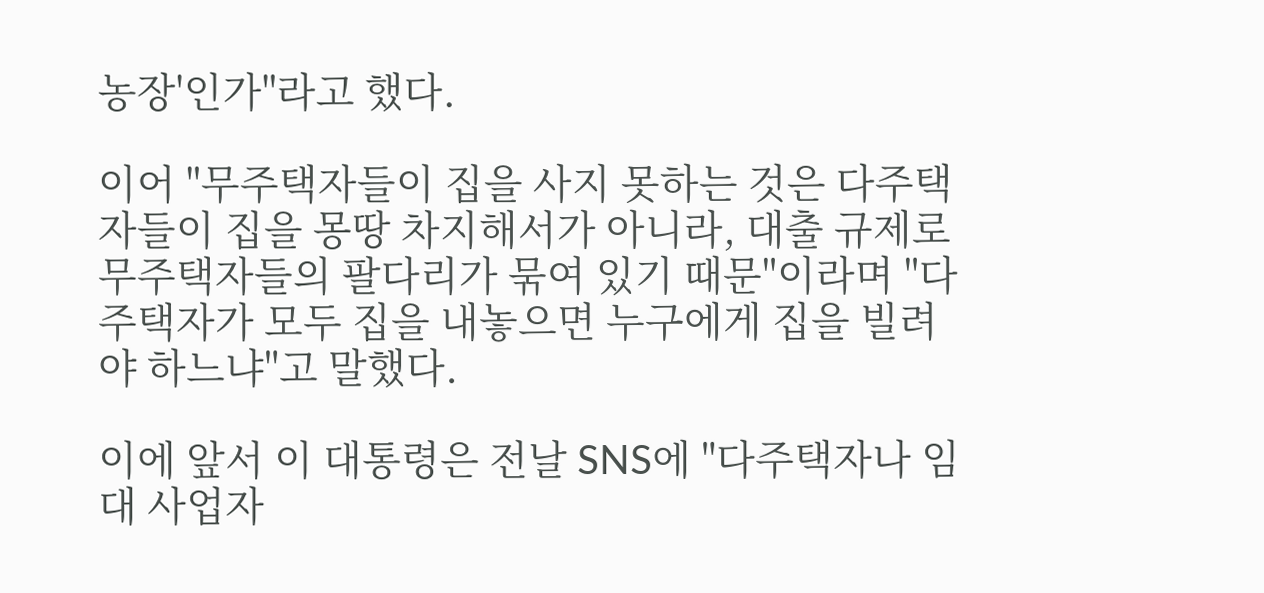농장'인가"라고 했다.

이어 "무주택자들이 집을 사지 못하는 것은 다주택자들이 집을 몽땅 차지해서가 아니라, 대출 규제로 무주택자들의 팔다리가 묶여 있기 때문"이라며 "다주택자가 모두 집을 내놓으면 누구에게 집을 빌려야 하느냐"고 말했다.

이에 앞서 이 대통령은 전날 SNS에 "다주택자나 임대 사업자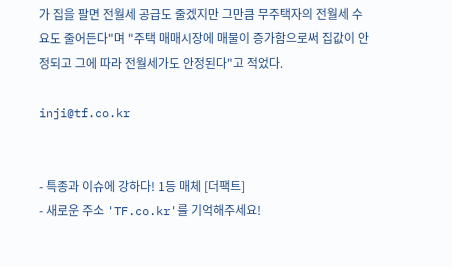가 집을 팔면 전월세 공급도 줄겠지만 그만큼 무주택자의 전월세 수요도 줄어든다"며 "주택 매매시장에 매물이 증가함으로써 집값이 안정되고 그에 따라 전월세가도 안정된다"고 적었다.

inji@tf.co.kr


- 특종과 이슈에 강하다! 1등 매체 [더팩트]
- 새로운 주소 'TF.co.kr'를 기억해주세요!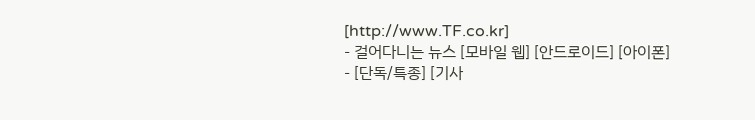[http://www.TF.co.kr]
- 걸어다니는 뉴스 [모바일 웹] [안드로이드] [아이폰]
- [단독/특종] [기사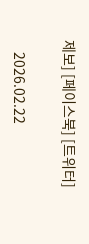제보] [페이스북] [트위터]

    2026.02.22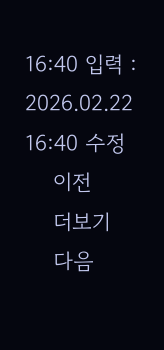16:40 입력 : 2026.02.22 16:40 수정
    이전
    더보기
    다음